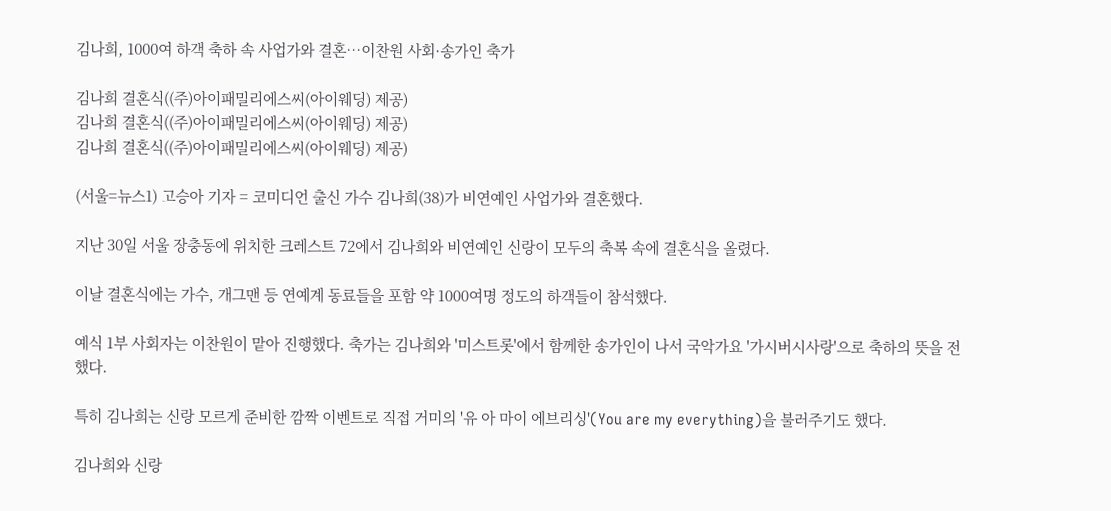김나희, 1000여 하객 축하 속 사업가와 결혼…이찬원 사회·송가인 축가

김나희 결혼식((주)아이패밀리에스씨(아이웨딩) 제공)
김나희 결혼식((주)아이패밀리에스씨(아이웨딩) 제공)
김나희 결혼식((주)아이패밀리에스씨(아이웨딩) 제공)

(서울=뉴스1) 고승아 기자 = 코미디언 출신 가수 김나희(38)가 비연예인 사업가와 결혼했다.

지난 30일 서울 장충동에 위치한 크레스트 72에서 김나희와 비연예인 신랑이 모두의 축복 속에 결혼식을 올렸다.

이날 결혼식에는 가수, 개그맨 등 연예계 동료들을 포함 약 1000여명 정도의 하객들이 참석했다.

예식 1부 사회자는 이찬원이 맡아 진행했다. 축가는 김나희와 '미스트롯'에서 함께한 송가인이 나서 국악가요 '가시버시사랑'으로 축하의 뜻을 전했다.

특히 김나희는 신랑 모르게 준비한 깜짝 이벤트로 직접 거미의 '유 아 마이 에브리싱'(You are my everything)을 불러주기도 했다.

김나희와 신랑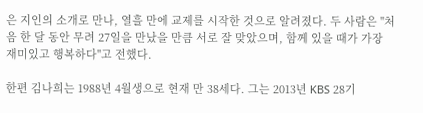은 지인의 소개로 만나, 열흘 만에 교제를 시작한 것으로 알려졌다. 두 사람은 "처음 한 달 동안 무려 27일을 만났을 만큼 서로 잘 맞았으며, 함께 있을 때가 가장 재미있고 행복하다"고 전했다.

한편 김나희는 1988년 4월생으로 현재 만 38세다. 그는 2013년 KBS 28기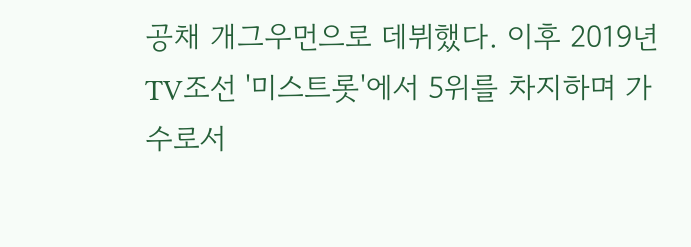공채 개그우먼으로 데뷔했다. 이후 2019년 TV조선 '미스트롯'에서 5위를 차지하며 가수로서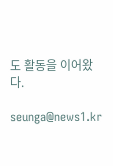도 활동을 이어왔다.

seunga@news1.kr